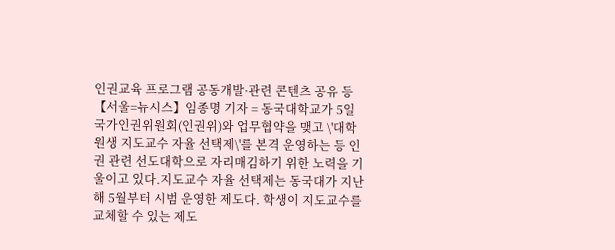인권교육 프로그램 공동개발·관련 콘텐츠 공유 등【서울=뉴시스】임종명 기자 = 동국대학교가 5일 국가인권위원회(인권위)와 업무협약을 맺고 \'대학원생 지도교수 자율 선택제\'를 본격 운영하는 등 인권 관련 선도대학으로 자리매김하기 위한 노력을 기울이고 있다.지도교수 자율 선택제는 동국대가 지난해 5월부터 시범 운영한 제도다. 학생이 지도교수를 교체할 수 있는 제도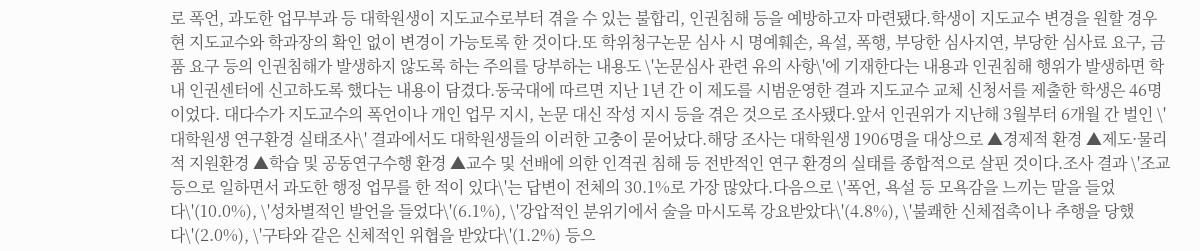로 폭언, 과도한 업무부과 등 대학원생이 지도교수로부터 겪을 수 있는 불합리, 인권침해 등을 예방하고자 마련됐다.학생이 지도교수 변경을 원할 경우 현 지도교수와 학과장의 확인 없이 변경이 가능토록 한 것이다.또 학위청구논문 심사 시 명예훼손, 욕설, 폭행, 부당한 심사지연, 부당한 심사료 요구, 금품 요구 등의 인권침해가 발생하지 않도록 하는 주의를 당부하는 내용도 \'논문심사 관련 유의 사항\'에 기재한다는 내용과 인권침해 행위가 발생하면 학내 인권센터에 신고하도록 했다는 내용이 담겼다.동국대에 따르면 지난 1년 간 이 제도를 시범운영한 결과 지도교수 교체 신청서를 제출한 학생은 46명이었다. 대다수가 지도교수의 폭언이나 개인 업무 지시, 논문 대신 작성 지시 등을 겪은 것으로 조사됐다.앞서 인권위가 지난해 3월부터 6개월 간 벌인 \'대학원생 연구환경 실태조사\' 결과에서도 대학원생들의 이러한 고충이 묻어났다.해당 조사는 대학원생 1906명을 대상으로 ▲경제적 환경 ▲제도·물리적 지원환경 ▲학습 및 공동연구수행 환경 ▲교수 및 선배에 의한 인격권 침해 등 전반적인 연구 환경의 실태를 종합적으로 살핀 것이다.조사 결과 \'조교 등으로 일하면서 과도한 행정 업무를 한 적이 있다\'는 답변이 전체의 30.1%로 가장 많았다.다음으로 \'폭언, 욕설 등 모욕감을 느끼는 말을 들었다\'(10.0%), \'성차별적인 발언을 들었다\'(6.1%), \'강압적인 분위기에서 술을 마시도록 강요받았다\'(4.8%), \'불쾌한 신체접촉이나 추행을 당했다\'(2.0%), \'구타와 같은 신체적인 위협을 받았다\'(1.2%) 등으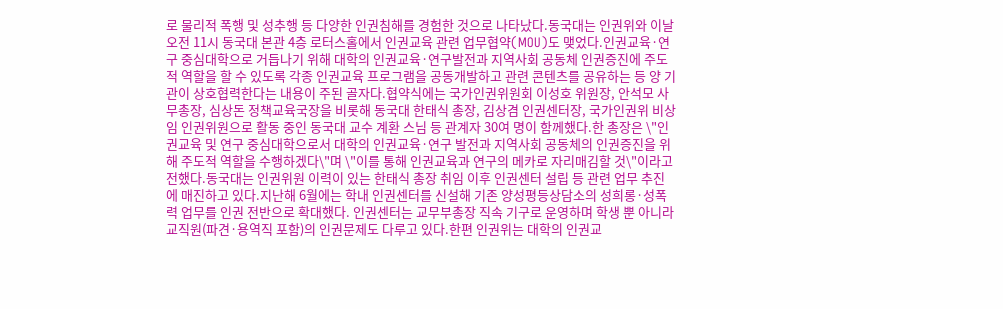로 물리적 폭행 및 성추행 등 다양한 인권침해를 경험한 것으로 나타났다.동국대는 인권위와 이날 오전 11시 동국대 본관 4층 로터스홀에서 인권교육 관련 업무협약(MOU)도 맺었다.인권교육·연구 중심대학으로 거듭나기 위해 대학의 인권교육·연구발전과 지역사회 공동체 인권증진에 주도적 역할을 할 수 있도록 각종 인권교육 프로그램을 공동개발하고 관련 콘텐츠를 공유하는 등 양 기관이 상호협력한다는 내용이 주된 골자다.협약식에는 국가인권위원회 이성호 위원장, 안석모 사무총장, 심상돈 정책교육국장을 비롯해 동국대 한태식 총장, 김상겸 인권센터장, 국가인권위 비상임 인권위원으로 활동 중인 동국대 교수 계환 스님 등 관계자 30여 명이 함께했다.한 총장은 \"인권교육 및 연구 중심대학으로서 대학의 인권교육·연구 발전과 지역사회 공동체의 인권증진을 위해 주도적 역할을 수행하겠다\"며 \"이를 통해 인권교육과 연구의 메카로 자리매김할 것\"이라고 전했다.동국대는 인권위원 이력이 있는 한태식 총장 취임 이후 인권센터 설립 등 관련 업무 추진에 매진하고 있다.지난해 6월에는 학내 인권센터를 신설해 기존 양성평등상담소의 성희롱·성폭력 업무를 인권 전반으로 확대했다. 인권센터는 교무부총장 직속 기구로 운영하며 학생 뿐 아니라 교직원(파견·용역직 포함)의 인권문제도 다루고 있다.한편 인권위는 대학의 인권교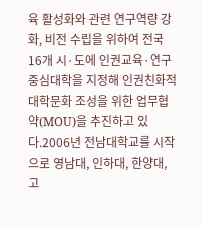육 활성화와 관련 연구역량 강화, 비전 수립을 위하여 전국 16개 시·도에 인권교육·연구 중심대학을 지정해 인권친화적 대학문화 조성을 위한 업무협약(MOU)을 추진하고 있다.2006년 전남대학교를 시작으로 영남대, 인하대, 한양대, 고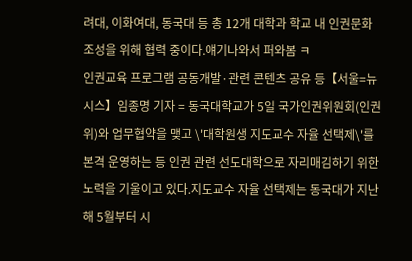려대, 이화여대, 동국대 등 총 12개 대학과 학교 내 인권문화 조성을 위해 협력 중이다.얘기나와서 퍼와봄 ㅋ
인권교육 프로그램 공동개발·관련 콘텐츠 공유 등【서울=뉴시스】임종명 기자 = 동국대학교가 5일 국가인권위원회(인권위)와 업무협약을 맺고 \'대학원생 지도교수 자율 선택제\'를 본격 운영하는 등 인권 관련 선도대학으로 자리매김하기 위한 노력을 기울이고 있다.지도교수 자율 선택제는 동국대가 지난해 5월부터 시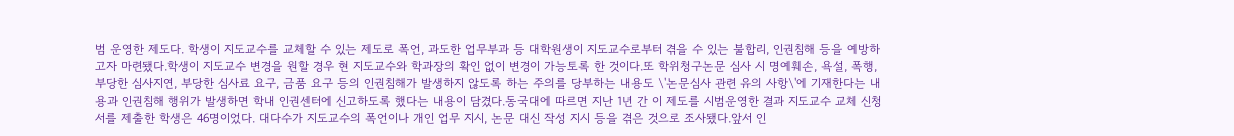범 운영한 제도다. 학생이 지도교수를 교체할 수 있는 제도로 폭언, 과도한 업무부과 등 대학원생이 지도교수로부터 겪을 수 있는 불합리, 인권침해 등을 예방하고자 마련됐다.학생이 지도교수 변경을 원할 경우 현 지도교수와 학과장의 확인 없이 변경이 가능토록 한 것이다.또 학위청구논문 심사 시 명예훼손, 욕설, 폭행, 부당한 심사지연, 부당한 심사료 요구, 금품 요구 등의 인권침해가 발생하지 않도록 하는 주의를 당부하는 내용도 \'논문심사 관련 유의 사항\'에 기재한다는 내용과 인권침해 행위가 발생하면 학내 인권센터에 신고하도록 했다는 내용이 담겼다.동국대에 따르면 지난 1년 간 이 제도를 시범운영한 결과 지도교수 교체 신청서를 제출한 학생은 46명이었다. 대다수가 지도교수의 폭언이나 개인 업무 지시, 논문 대신 작성 지시 등을 겪은 것으로 조사됐다.앞서 인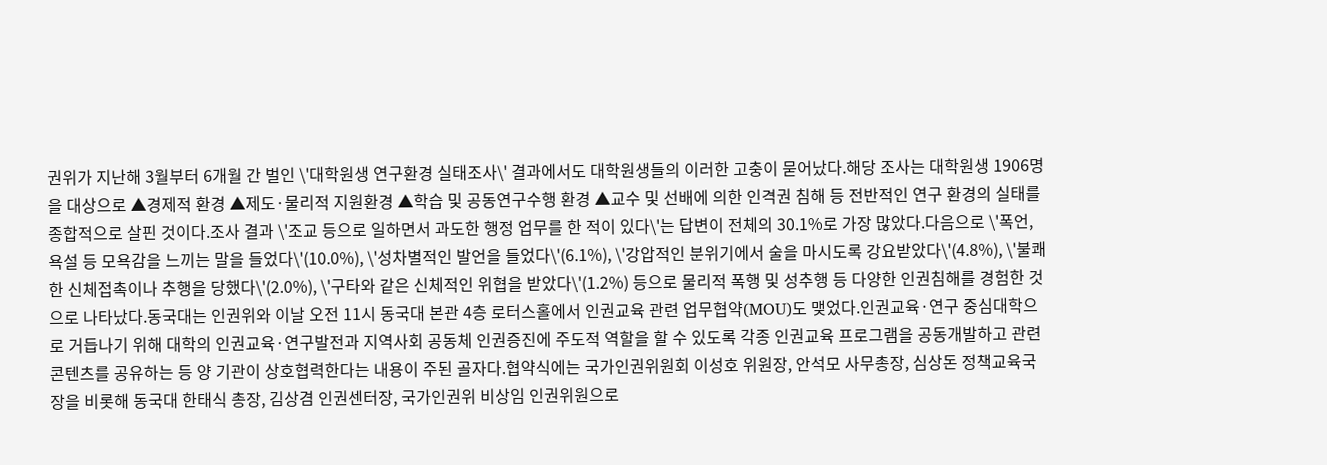권위가 지난해 3월부터 6개월 간 벌인 \'대학원생 연구환경 실태조사\' 결과에서도 대학원생들의 이러한 고충이 묻어났다.해당 조사는 대학원생 1906명을 대상으로 ▲경제적 환경 ▲제도·물리적 지원환경 ▲학습 및 공동연구수행 환경 ▲교수 및 선배에 의한 인격권 침해 등 전반적인 연구 환경의 실태를 종합적으로 살핀 것이다.조사 결과 \'조교 등으로 일하면서 과도한 행정 업무를 한 적이 있다\'는 답변이 전체의 30.1%로 가장 많았다.다음으로 \'폭언, 욕설 등 모욕감을 느끼는 말을 들었다\'(10.0%), \'성차별적인 발언을 들었다\'(6.1%), \'강압적인 분위기에서 술을 마시도록 강요받았다\'(4.8%), \'불쾌한 신체접촉이나 추행을 당했다\'(2.0%), \'구타와 같은 신체적인 위협을 받았다\'(1.2%) 등으로 물리적 폭행 및 성추행 등 다양한 인권침해를 경험한 것으로 나타났다.동국대는 인권위와 이날 오전 11시 동국대 본관 4층 로터스홀에서 인권교육 관련 업무협약(MOU)도 맺었다.인권교육·연구 중심대학으로 거듭나기 위해 대학의 인권교육·연구발전과 지역사회 공동체 인권증진에 주도적 역할을 할 수 있도록 각종 인권교육 프로그램을 공동개발하고 관련 콘텐츠를 공유하는 등 양 기관이 상호협력한다는 내용이 주된 골자다.협약식에는 국가인권위원회 이성호 위원장, 안석모 사무총장, 심상돈 정책교육국장을 비롯해 동국대 한태식 총장, 김상겸 인권센터장, 국가인권위 비상임 인권위원으로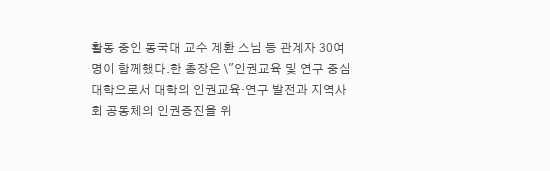활동 중인 동국대 교수 계환 스님 등 관계자 30여 명이 함께했다.한 총장은 \"인권교육 및 연구 중심대학으로서 대학의 인권교육·연구 발전과 지역사회 공동체의 인권증진을 위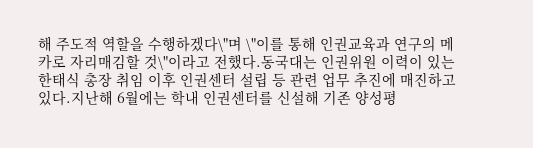해 주도적 역할을 수행하겠다\"며 \"이를 통해 인권교육과 연구의 메카로 자리매김할 것\"이라고 전했다.동국대는 인권위원 이력이 있는 한태식 총장 취임 이후 인권센터 설립 등 관련 업무 추진에 매진하고 있다.지난해 6월에는 학내 인권센터를 신설해 기존 양성평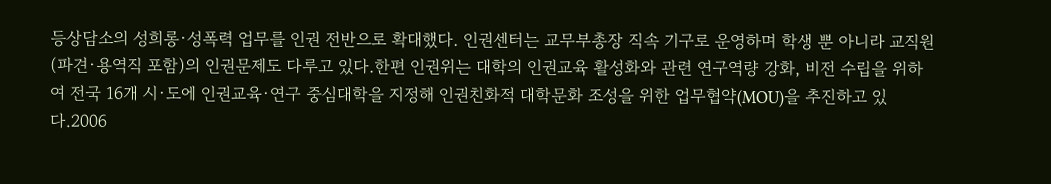등상담소의 성희롱·성폭력 업무를 인권 전반으로 확대했다. 인권센터는 교무부총장 직속 기구로 운영하며 학생 뿐 아니라 교직원(파견·용역직 포함)의 인권문제도 다루고 있다.한편 인권위는 대학의 인권교육 활성화와 관련 연구역량 강화, 비전 수립을 위하여 전국 16개 시·도에 인권교육·연구 중심대학을 지정해 인권친화적 대학문화 조성을 위한 업무협약(MOU)을 추진하고 있다.2006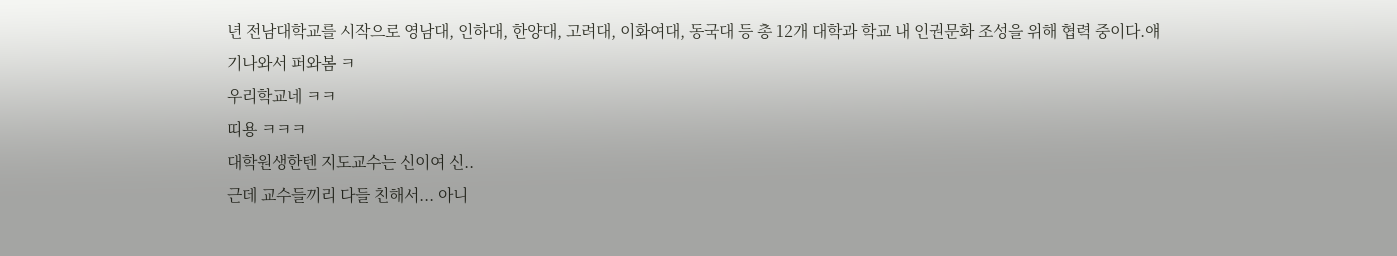년 전남대학교를 시작으로 영남대, 인하대, 한양대, 고려대, 이화여대, 동국대 등 총 12개 대학과 학교 내 인권문화 조성을 위해 협력 중이다.얘기나와서 퍼와봄 ㅋ
우리학교네 ㅋㅋ
띠용 ㅋㅋㅋ
대학원생한텐 지도교수는 신이여 신..
근데 교수들끼리 다들 친해서... 아니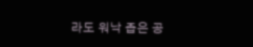라도 워낙 좁은 공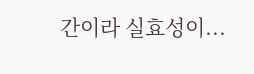간이라 실효성이...